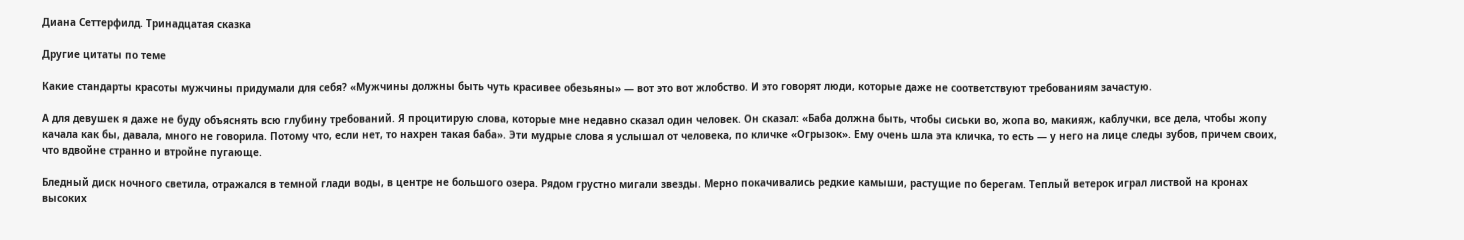Диана Сеттерфилд. Тринадцатая сказка

Другие цитаты по теме

Какие стандарты красоты мужчины придумали для себя? «Мужчины должны быть чуть красивее обезьяны» — вот это вот жлобство. И это говорят люди, которые даже не соответствуют требованиям зачастую.

А для девушек я даже не буду объяснять всю глубину требований. Я процитирую слова, которые мне недавно сказал один человек. Он сказал: «Баба должна быть, чтобы сиськи во, жопа во, макияж, каблучки, все дела, чтобы жопу качала как бы, давала, много не говорила. Потому что, если нет, то нахрен такая баба». Эти мудрые слова я услышал от человека, по кличке «Огрызок». Ему очень шла эта кличка, то есть — у него на лице следы зубов, причем своих, что вдвойне странно и втройне пугающе.

Бледный диск ночного светила, отражался в темной глади воды, в центре не большого озера. Рядом грустно мигали звезды. Мерно покачивались редкие камыши, растущие по берегам. Теплый ветерок играл листвой на кронах высоких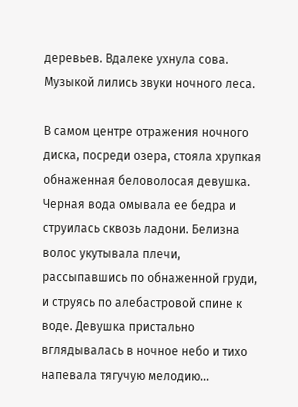деревьев. Вдалеке ухнула сова. Музыкой лились звуки ночного леса.

В самом центре отражения ночного диска, посреди озера, стояла хрупкая обнаженная беловолосая девушка. Черная вода омывала ее бедра и струилась сквозь ладони. Белизна волос укутывала плечи, рассыпавшись по обнаженной груди, и струясь по алебастровой спине к воде. Девушка пристально вглядывалась в ночное небо и тихо напевала тягучую мелодию...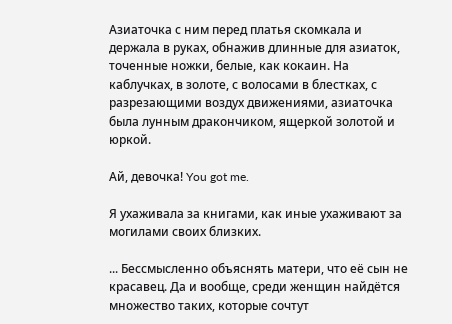Азиаточка с ним перед платья скомкала и держала в руках, обнажив длинные для азиаток, точенные ножки, белые, как кокаин. На каблучках, в золоте, с волосами в блестках, с разрезающими воздух движениями, азиаточка была лунным дракончиком, ящеркой золотой и юркой.

Ай, девочка! You got me.

Я ухаживала за книгами, как иные ухаживают за могилами своих близких.

... Бессмысленно объяснять матери, что её сын не красавец. Да и вообще, среди женщин найдётся множество таких, которые сочтут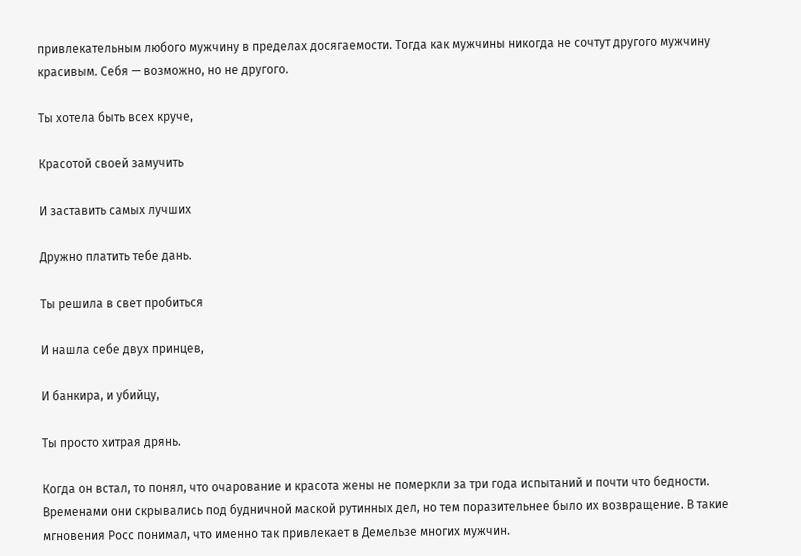привлекательным любого мужчину в пределах досягаемости. Тогда как мужчины никогда не сочтут другого мужчину красивым. Себя — возможно, но не другого.

Ты хотела быть всех круче,

Красотой своей замучить

И заставить самых лучших

Дружно платить тебе дань.

Ты решила в свет пробиться

И нашла себе двух принцев,

И банкира, и убийцу,

Ты просто хитрая дрянь.

Когда он встал, то понял, что очарование и красота жены не померкли за три года испытаний и почти что бедности. Временами они скрывались под будничной маской рутинных дел, но тем поразительнее было их возвращение. В такие мгновения Росс понимал, что именно так привлекает в Демельзе многих мужчин.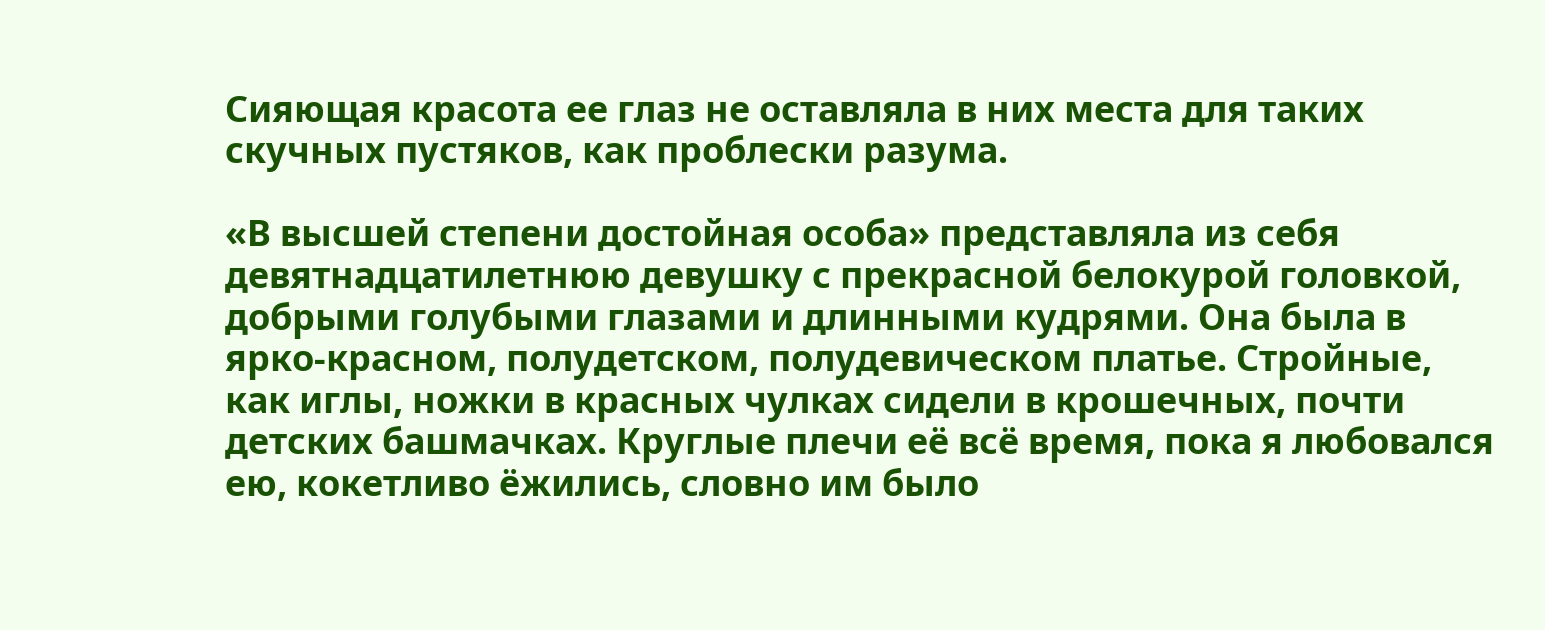Сияющая красота ее глаз не оставляла в них места для таких скучных пустяков, как проблески разума.

«В высшей степени достойная особа» представляла из себя девятнадцатилетнюю девушку с прекрасной белокурой головкой, добрыми голубыми глазами и длинными кудрями. Она была в ярко-красном, полудетском, полудевическом платье. Стройные, как иглы, ножки в красных чулках сидели в крошечных, почти детских башмачках. Круглые плечи её всё время, пока я любовался ею, кокетливо ёжились, словно им было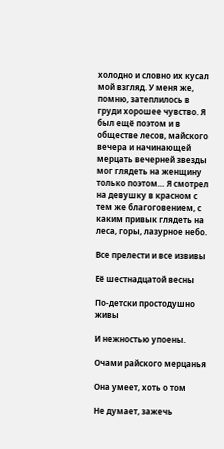холодно и словно их кусал мой взгляд. У меня же, помню, затеплилось в груди хорошее чувство. Я был ещё поэтом и в обществе лесов, майского вечера и начинающей мерцать вечерней звезды мог глядеть на женщину только поэтом… Я смотрел на девушку в красном с тем же благоговением, с каким привык глядеть на леса, горы, лазурное небо.

Все прелести и все извивы

Её шестнадцатой весны

По-детски простодушно живы

И нежностью упоены.

Очами райского мерцанья

Она умеет, хоть о том

Не думает, зажечь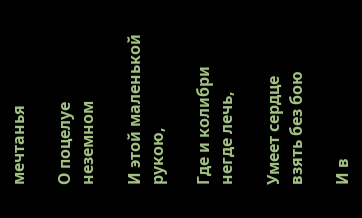мечтанья

О поцелуе неземном

И этой маленькой рукою,

Где и колибри негде лечь,

Умеет сердце взять без бою

И в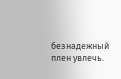безнадежный плен увлечь.